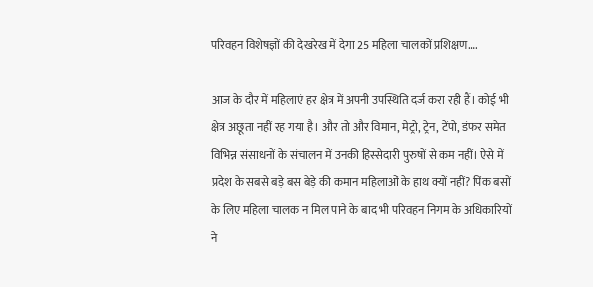परिवहन विशेषज्ञों की देखरेख में देगा 25 महिला चालकों प्रशिक्षण….

आज के दौर में महिलाएं हर क्षेत्र में अपनी उपस्थिति दर्ज करा रही हैं। कोई भी क्षेत्र अछूता नहीं रह गया है। और तो और विमान, मेट्रो, ट्रेन, टेंपो, डंफर समेत विभिन्न संसाधनों के संचालन में उनकी हिस्सेदारी पुरुषों से कम नहीं। ऐसे में प्रदेश के सबसे बड़े बस बेड़े की कमान महिलाओं के हाथ क्यों नहीं? पिंक बसों के लिए महिला चालक न मिल पाने के बाद भी परिवहन निगम के अधिकारियों ने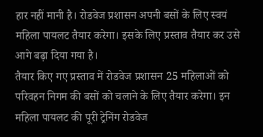हार नहीं मानी है। रोडवेज प्रशासन अपनी बसों के लिए स्वयं महिला पायलट तैयार करेगा। इसके लिए प्रस्ताव तैयार कर उसे आगे बढ़ा दिया गया है।
तैयार किए गए प्रस्ताव में रोडवेज प्रशासन 25 महिलाओं को परिवहन निगम की बसों को चलाने के लिए तैयार करेगा। इन महिला पायलट की पूरी ट्रेनिंग रोडवेज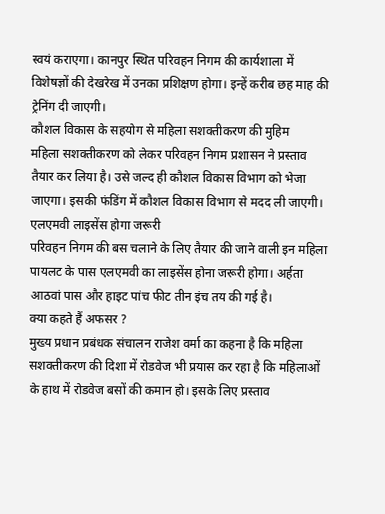स्वयं कराएगा। कानपुर स्थित परिवहन निगम की कार्यशाला में विशेषज्ञों की देखरेख में उनका प्रशिक्षण होगा। इन्हें करीब छह माह की ट्रेनिंग दी जाएगी।
कौशल विकास के सहयोग से महिला सशक्तीकरण की मुहिम
महिला सशक्तीकरण को लेकर परिवहन निगम प्रशासन ने प्रस्ताव तैयार कर लिया है। उसे जल्द ही कौशल विकास विभाग को भेजा जाएगा। इसकी फंडिंग में कौशल विकास विभाग से मदद ली जाएगी।
एलएमवी लाइसेंस होगा जरूरी
परिवहन निगम की बस चलाने के लिए तैयार की जाने वाली इन महिला पायलट के पास एलएमवी का लाइसेंस होना जरूरी होगा। अर्हता आठवां पास और हाइट पांच फीट तीन इंच तय की गई है।
क्या कहते हैं अफसर ?
मुख्य प्रधान प्रबंधक संचालन राजेश वर्मा का कहना है कि महिला सशक्तीकरण की दिशा में रोडवेज भी प्रयास कर रहा है कि महिलाओं के हाथ में रोडवेज बसों की कमान हो। इसके लिए प्रस्ताव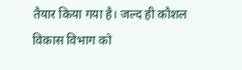तैयार किया गया है। जल्द ही कौशल विकास विभाग को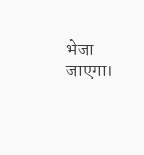भेजा जाएगा।